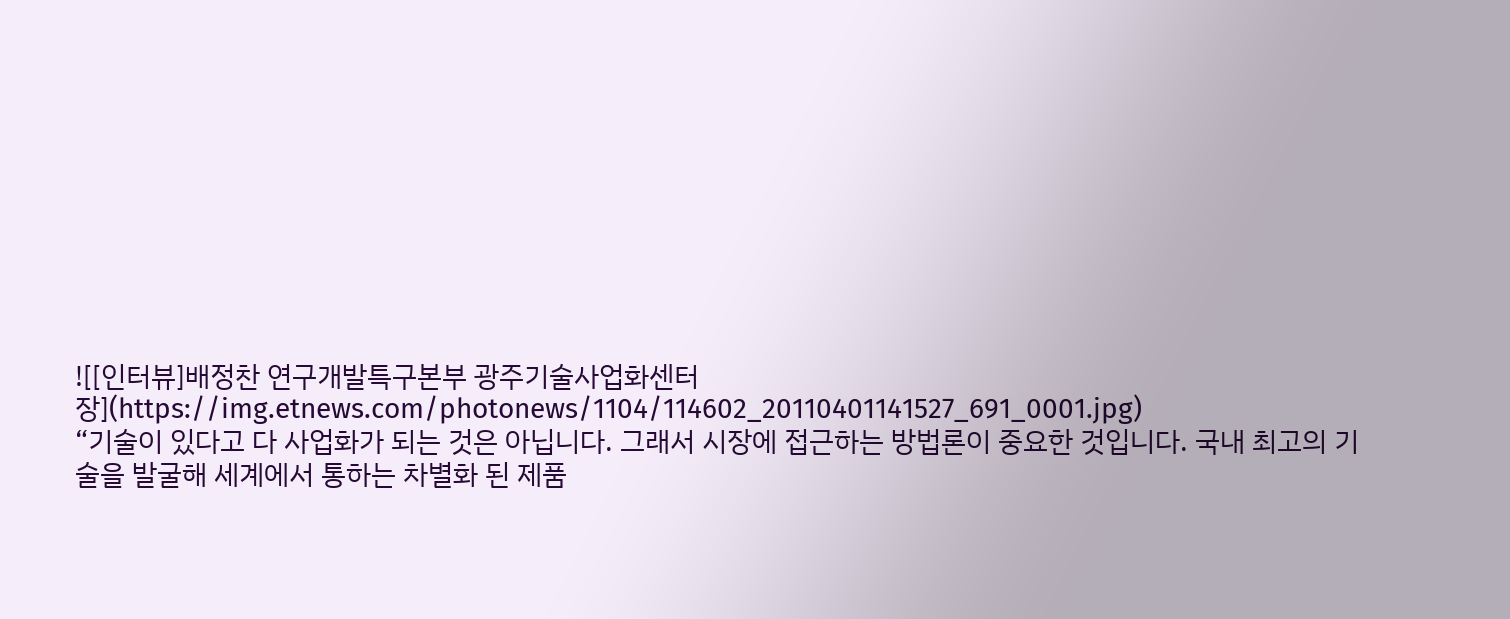![[인터뷰]배정찬 연구개발특구본부 광주기술사업화센터장](https://img.etnews.com/photonews/1104/114602_20110401141527_691_0001.jpg)
“기술이 있다고 다 사업화가 되는 것은 아닙니다. 그래서 시장에 접근하는 방법론이 중요한 것입니다. 국내 최고의 기술을 발굴해 세계에서 통하는 차별화 된 제품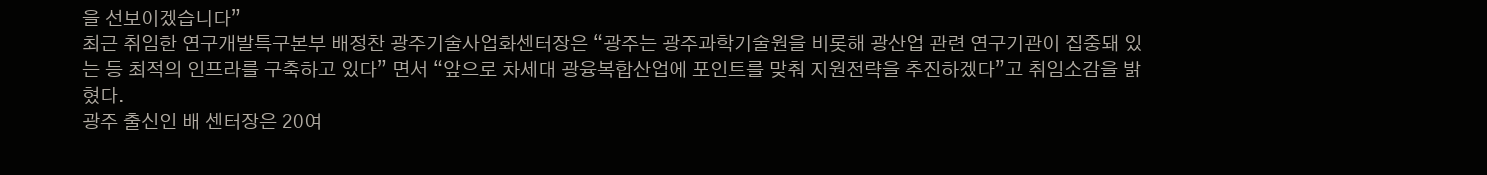을 선보이겠습니다”
최근 취임한 연구개발특구본부 배정찬 광주기술사업화센터장은 “광주는 광주과학기술원을 비롯해 광산업 관련 연구기관이 집중돼 있는 등 최적의 인프라를 구축하고 있다” 면서 “앞으로 차세대 광융복합산업에 포인트를 맞춰 지원전략을 추진하겠다”고 취임소감을 밝혔다.
광주 출신인 배 센터장은 20여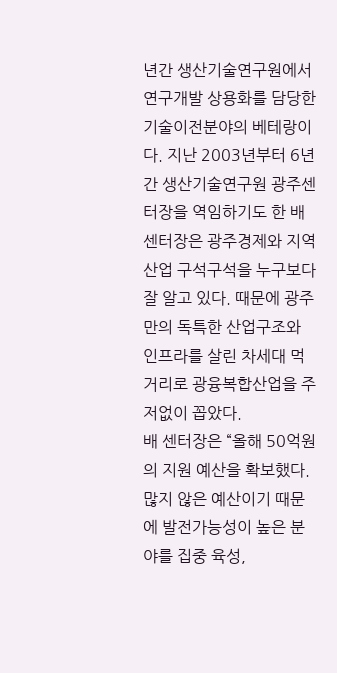년간 생산기술연구원에서 연구개발 상용화를 담당한 기술이전분야의 베테랑이다. 지난 2003년부터 6년간 생산기술연구원 광주센터장을 역임하기도 한 배 센터장은 광주경제와 지역산업 구석구석을 누구보다 잘 알고 있다. 때문에 광주만의 독특한 산업구조와 인프라를 살린 차세대 먹거리로 광융복합산업을 주저없이 꼽았다.
배 센터장은 “올해 50억원의 지원 예산을 확보했다. 많지 않은 예산이기 때문에 발전가능성이 높은 분야를 집중 육성,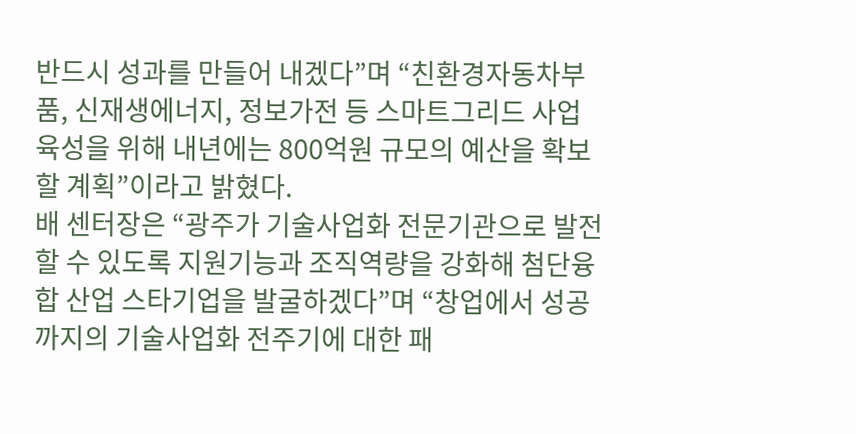반드시 성과를 만들어 내겠다”며 “친환경자동차부품, 신재생에너지, 정보가전 등 스마트그리드 사업 육성을 위해 내년에는 800억원 규모의 예산을 확보할 계획”이라고 밝혔다.
배 센터장은 “광주가 기술사업화 전문기관으로 발전할 수 있도록 지원기능과 조직역량을 강화해 첨단융합 산업 스타기업을 발굴하겠다”며 “창업에서 성공까지의 기술사업화 전주기에 대한 패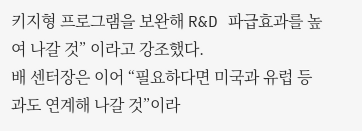키지형 프로그램을 보완해 R&D 파급효과를 높여 나갈 것” 이라고 강조했다.
배 센터장은 이어 “필요하다면 미국과 유럽 등과도 연계해 나갈 것”이라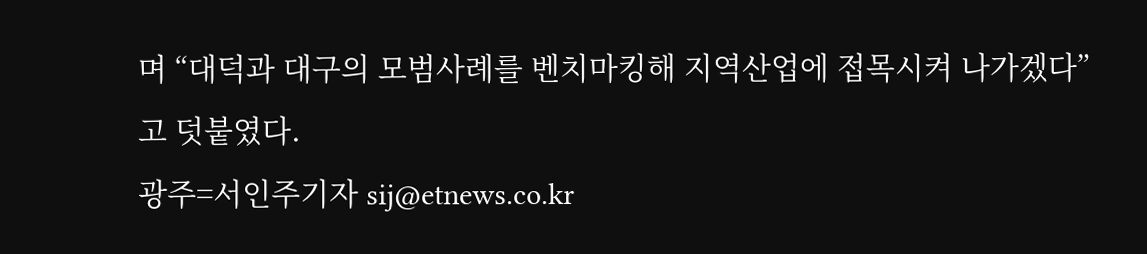며 “대덕과 대구의 모범사례를 벤치마킹해 지역산업에 접목시켜 나가겠다”고 덧붙였다.
광주=서인주기자 sij@etnews.co.kr